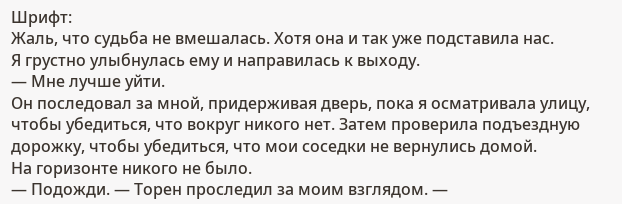Шрифт:
Жаль, что судьба не вмешалась. Хотя она и так уже подставила нас.
Я грустно улыбнулась ему и направилась к выходу.
— Мне лучше уйти.
Он последовал за мной, придерживая дверь, пока я осматривала улицу, чтобы убедиться, что вокруг никого нет. Затем проверила подъездную дорожку, чтобы убедиться, что мои соседки не вернулись домой.
На горизонте никого не было.
— Подожди. — Торен проследил за моим взглядом. —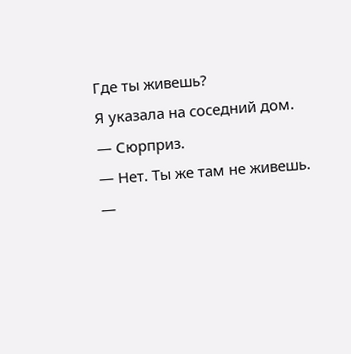Где ты живешь?
Я указала на соседний дом.
— Сюрприз.
— Нет. Ты же там не живешь.
—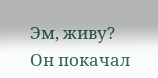Эм, живу?
Он покачал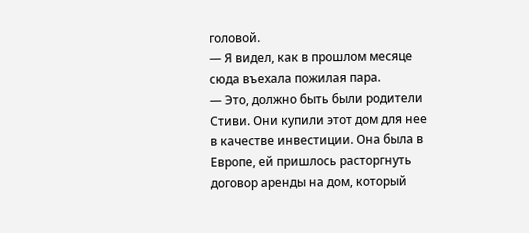головой.
— Я видел, как в прошлом месяце сюда въехала пожилая пара.
— Это, должно быть были родители Стиви. Они купили этот дом для нее в качестве инвестиции. Она была в Европе, ей пришлось расторгнуть договор аренды на дом, который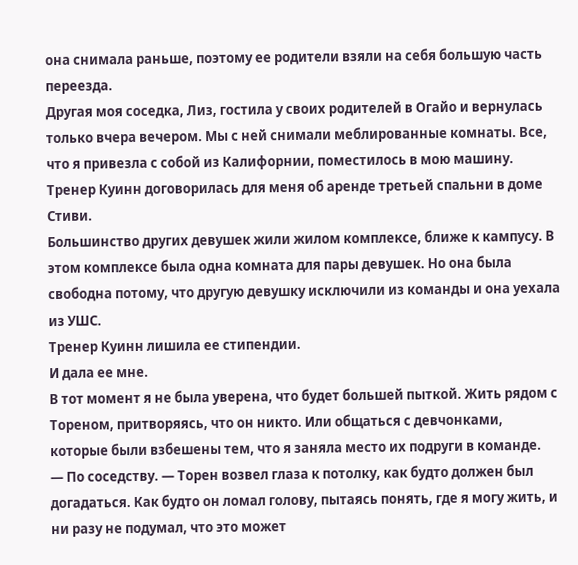она снимала раньше, поэтому ее родители взяли на себя большую часть переезда.
Другая моя соседка, Лиз, гостила у своих родителей в Огайо и вернулась только вчера вечером. Мы с ней снимали меблированные комнаты. Все, что я привезла с собой из Калифорнии, поместилось в мою машину. Тренер Куинн договорилась для меня об аренде третьей спальни в доме Стиви.
Большинство других девушек жили жилом комплексе, ближе к кампусу. В этом комплексе была одна комната для пары девушек. Но она была свободна потому, что другую девушку исключили из команды и она уехала из УШС.
Тренер Куинн лишила ее стипендии.
И дала ее мне.
В тот момент я не была уверена, что будет большей пыткой. Жить рядом с Тореном, притворяясь, что он никто. Или общаться с девчонками, которые были взбешены тем, что я заняла место их подруги в команде.
— По соседству. — Торен возвел глаза к потолку, как будто должен был догадаться. Как будто он ломал голову, пытаясь понять, где я могу жить, и ни разу не подумал, что это может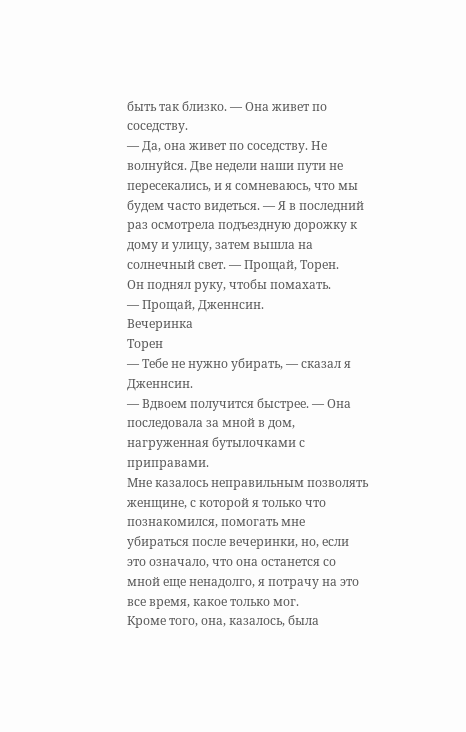быть так близко. — Она живет по соседству.
— Да, она живет по соседству. Не волнуйся. Две недели наши пути не пересекались, и я сомневаюсь, что мы будем часто видеться. — Я в последний раз осмотрела подъездную дорожку к дому и улицу, затем вышла на солнечный свет. — Прощай, Торен.
Он поднял руку, чтобы помахать.
— Прощай, Дженнсин.
Вечеринка
Торен
— Тебе не нужно убирать, — сказал я Дженнсин.
— Вдвоем получится быстрее. — Она последовала за мной в дом, нагруженная бутылочками с приправами.
Мне казалось неправильным позволять женщине, с которой я только что познакомился, помогать мне убираться после вечеринки, но, если это означало, что она останется со мной еще ненадолго, я потрачу на это все время, какое только мог.
Кроме того, она, казалось, была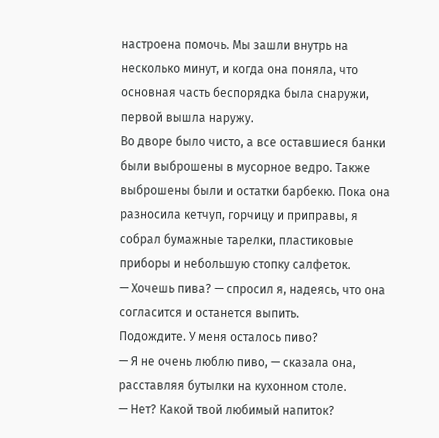настроена помочь. Мы зашли внутрь на несколько минут, и когда она поняла, что основная часть беспорядка была снаружи, первой вышла наружу.
Во дворе было чисто, а все оставшиеся банки были выброшены в мусорное ведро. Также выброшены были и остатки барбекю. Пока она разносила кетчуп, горчицу и приправы, я собрал бумажные тарелки, пластиковые приборы и небольшую стопку салфеток.
— Хочешь пива? — спросил я, надеясь, что она согласится и останется выпить.
Подождите. У меня осталось пиво?
— Я не очень люблю пиво, — сказала она, расставляя бутылки на кухонном столе.
— Нет? Какой твой любимый напиток?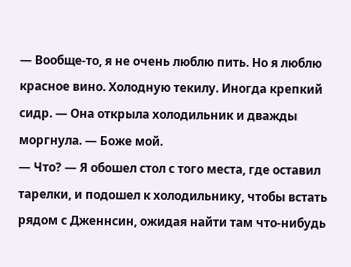— Вообще-то, я не очень люблю пить. Но я люблю красное вино. Холодную текилу. Иногда крепкий сидр. — Она открыла холодильник и дважды моргнула. — Боже мой.
— Что? — Я обошел стол с того места, где оставил тарелки, и подошел к холодильнику, чтобы встать рядом с Дженнсин, ожидая найти там что-нибудь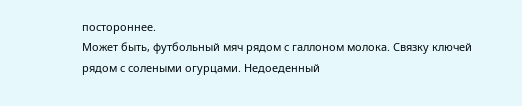постороннее.
Может быть, футбольный мяч рядом с галлоном молока. Связку ключей рядом с солеными огурцами. Недоеденный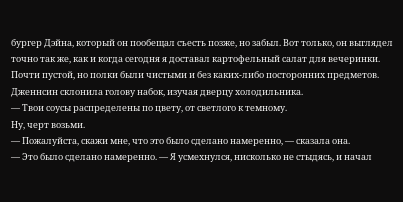бургер Дэйна, который он пообещал съесть позже, но забыл. Вот только, он выглядел точно так же, как и когда сегодня я доставал картофельный салат для вечеринки. Почти пустой, но полки были чистыми и без каких-либо посторонних предметов.
Дженнсин склонила голову набок, изучая дверцу холодильника.
— Твои соусы распределены по цвету, от светлого к темному.
Ну, черт возьми.
— Пожалуйста, скажи мне, что это было сделано намеренно, — сказала она.
— Это было сделано намеренно. — Я усмехнулся, нисколько не стыдясь, и начал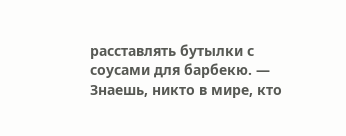расставлять бутылки с соусами для барбекю. — Знаешь, никто в мире, кто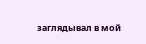заглядывал в мой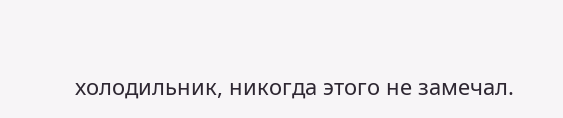холодильник, никогда этого не замечал.